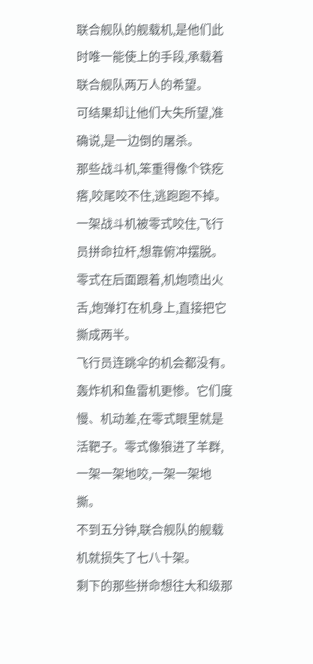联合舰队的舰载机,是他们此时唯一能使上的手段,承载着联合舰队两万人的希望。
可结果却让他们大失所望,准确说,是一边倒的屠杀。
那些战斗机,笨重得像个铁疙瘩,咬尾咬不住,逃跑跑不掉。
一架战斗机被零式咬住,飞行员拼命拉杆,想靠俯冲摆脱。零式在后面跟着,机炮喷出火舌,炮弹打在机身上,直接把它撕成两半。
飞行员连跳伞的机会都没有。
轰炸机和鱼雷机更惨。它们度慢、机动差,在零式眼里就是活靶子。零式像狼进了羊群,一架一架地咬,一架一架地撕。
不到五分钟,联合舰队的舰载机就损失了七八十架。
剩下的那些拼命想往大和级那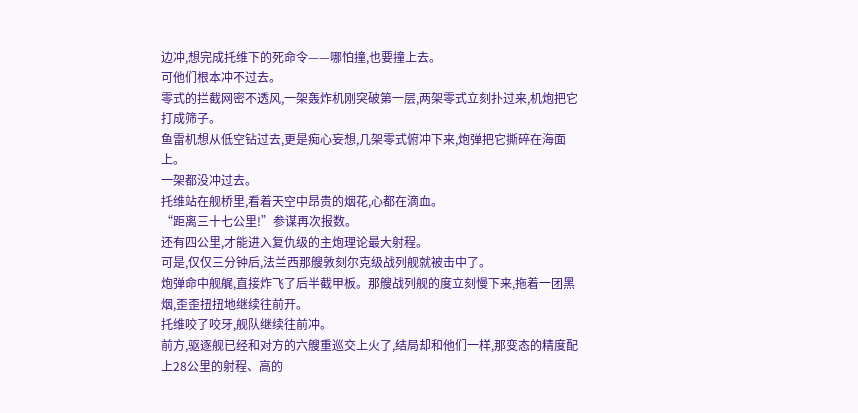边冲,想完成托维下的死命令——哪怕撞,也要撞上去。
可他们根本冲不过去。
零式的拦截网密不透风,一架轰炸机刚突破第一层,两架零式立刻扑过来,机炮把它打成筛子。
鱼雷机想从低空钻过去,更是痴心妄想,几架零式俯冲下来,炮弹把它撕碎在海面上。
一架都没冲过去。
托维站在舰桥里,看着天空中昂贵的烟花,心都在滴血。
“距离三十七公里!”参谋再次报数。
还有四公里,才能进入复仇级的主炮理论最大射程。
可是,仅仅三分钟后,法兰西那艘敦刻尔克级战列舰就被击中了。
炮弹命中舰艉,直接炸飞了后半截甲板。那艘战列舰的度立刻慢下来,拖着一团黑烟,歪歪扭扭地继续往前开。
托维咬了咬牙,舰队继续往前冲。
前方,驱逐舰已经和对方的六艘重巡交上火了,结局却和他们一样,那变态的精度配上28公里的射程、高的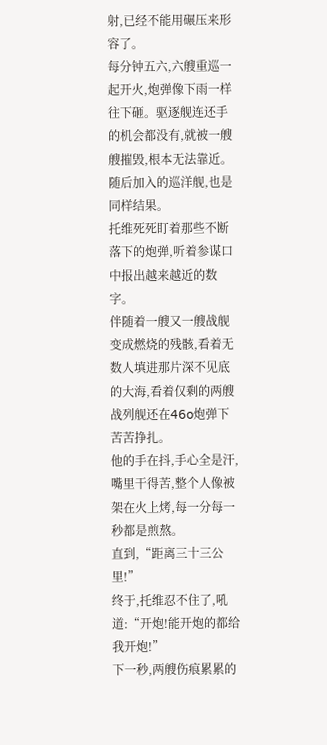射,已经不能用碾压来形容了。
每分钟五六,六艘重巡一起开火,炮弹像下雨一样往下砸。驱逐舰连还手的机会都没有,就被一艘艘摧毁,根本无法靠近。
随后加入的巡洋舰,也是同样结果。
托维死死盯着那些不断落下的炮弹,听着参谋口中报出越来越近的数字。
伴随着一艘又一艘战舰变成燃烧的残骸,看着无数人填进那片深不见底的大海,看着仅剩的两艘战列舰还在46o炮弹下苦苦挣扎。
他的手在抖,手心全是汗,嘴里干得苦,整个人像被架在火上烤,每一分每一秒都是煎熬。
直到,“距离三十三公里!”
终于,托维忍不住了,吼道:“开炮!能开炮的都给我开炮!”
下一秒,两艘伤痕累累的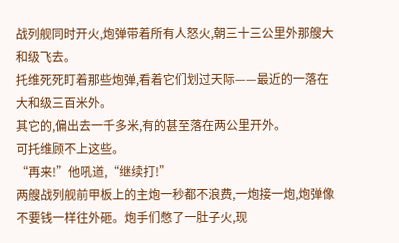战列舰同时开火,炮弹带着所有人怒火,朝三十三公里外那艘大和级飞去。
托维死死盯着那些炮弹,看着它们划过天际——最近的一落在大和级三百米外。
其它的,偏出去一千多米,有的甚至落在两公里开外。
可托维顾不上这些。
“再来!”他吼道,“继续打!”
两艘战列舰前甲板上的主炮一秒都不浪费,一炮接一炮,炮弹像不要钱一样往外砸。炮手们憋了一肚子火,现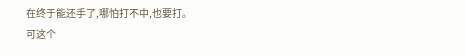在终于能还手了,哪怕打不中,也要打。
可这个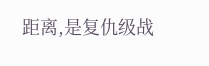距离,是复仇级战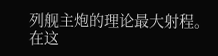列舰主炮的理论最大射程。
在这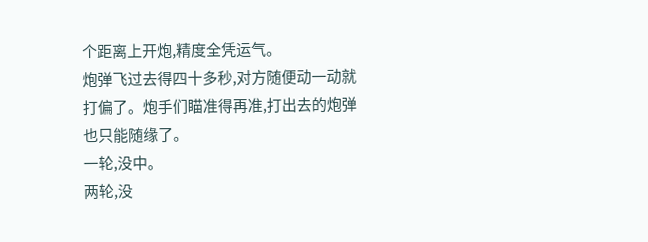个距离上开炮,精度全凭运气。
炮弹飞过去得四十多秒,对方随便动一动就打偏了。炮手们瞄准得再准,打出去的炮弹也只能随缘了。
一轮,没中。
两轮,没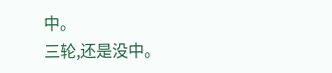中。
三轮,还是没中。